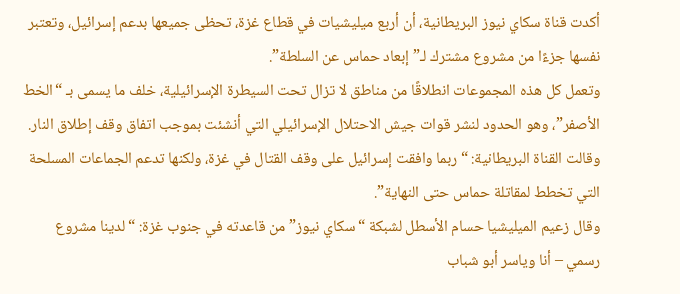أكدت قناة سكاي نيوز البريطانية، أن أربع ميليشيات في قطاع غزة، تحظى جميعها بدعم إسرائيل، وتعتبر نفسها جزءًا من مشروع مشترك لـ”إبعاد حماس عن السلطة”.
وتعمل كل هذه المجموعات انطلاقًا من مناطق لا تزال تحت السيطرة الإسرائيلية، خلف ما يسمى بـ “الخط الأصفر”، وهو الحدود لنشر قوات جيش الاحتلال الإسرائيلي التي أنشئت بموجب اتفاق وقف إطلاق النار.
وقالت القناة البريطانية: “ربما وافقت إسرائيل على وقف القتال في غزة، ولكنها تدعم الجماعات المسلحة التي تخطط لمقاتلة حماس حتى النهاية”.
وقال زعيم الميليشيا حسام الأسطل لشبكة “سكاي نيوز” من قاعدته في جنوب غزة: “لدينا مشروع رسمي – أنا وياسر أبو شباب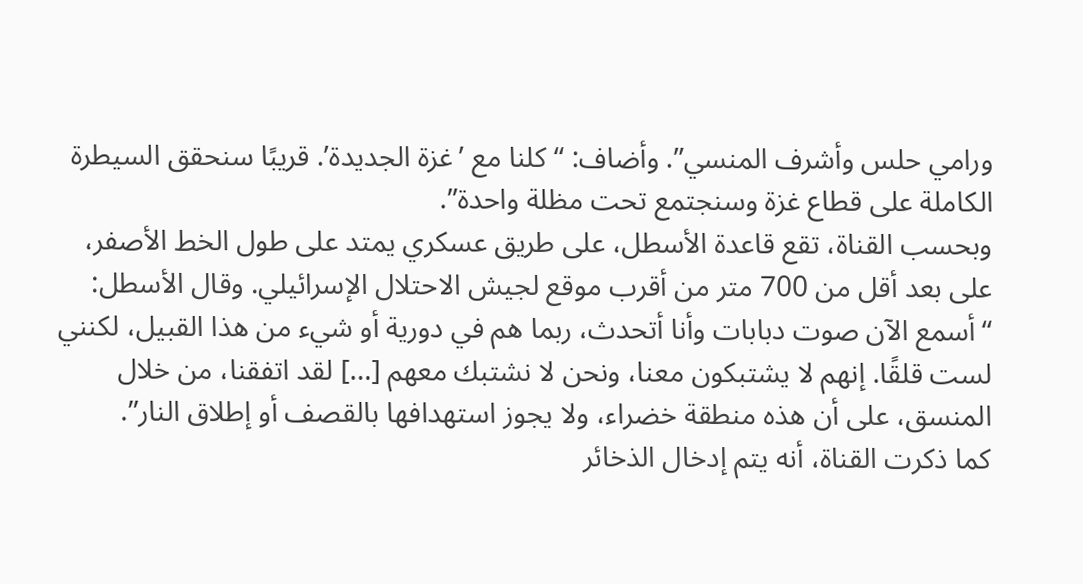ورامي حلس وأشرف المنسي”. وأضاف: “كلنا مع ’غزة الجديدة’. قريبًا سنحقق السيطرة الكاملة على قطاع غزة وسنجتمع تحت مظلة واحدة”.
وبحسب القناة، تقع قاعدة الأسطل، على طريق عسكري يمتد على طول الخط الأصفر، على بعد أقل من 700 متر من أقرب موقع لجيش الاحتلال الإسرائيلي. وقال الأسطل: “أسمع الآن صوت دبابات وأنا أتحدث، ربما هم في دورية أو شيء من هذا القبيل، لكنني لست قلقًا. إنهم لا يشتبكون معنا، ونحن لا نشتبك معهم […] لقد اتفقنا، من خلال المنسق، على أن هذه منطقة خضراء، ولا يجوز استهدافها بالقصف أو إطلاق النار”.
كما ذكرت القناة، أنه يتم إدخال الذخائر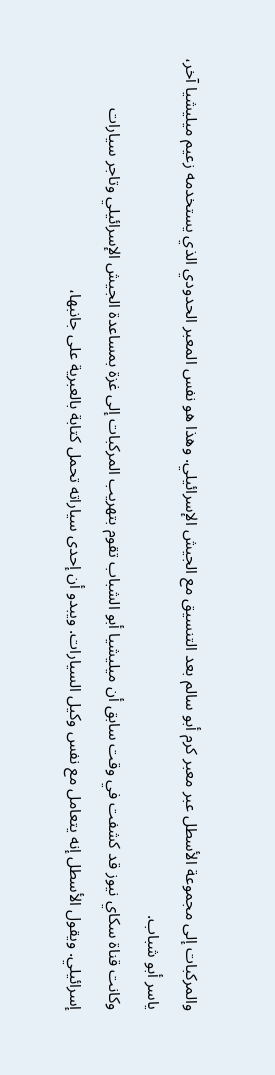والمركبات إلى مجموعة الأسطل عبر معبر كرم أبو سالم بعد التنسيق مع الجيش الإسرائيلي. وهذا هو نفس المعبر الحدودي الذي يستخدمه زعيم ميليشيا آخر، ياسر أبو شباب.
وكانت قناة سكاي نيوز قد كشفت في وقت سابق أن ميليشيا أبو الشباب تقوم بتهريب المركبات إلى غزة بمساعدة الجيش الإسرائيلي وتاجر سيارات إسرائيلي. ويقول الأسطل إنه يتعامل مع نفس وكيل السيارات. ويبدو أن إحدى سياراته تحمل كتابة بالعبرية على جانبها،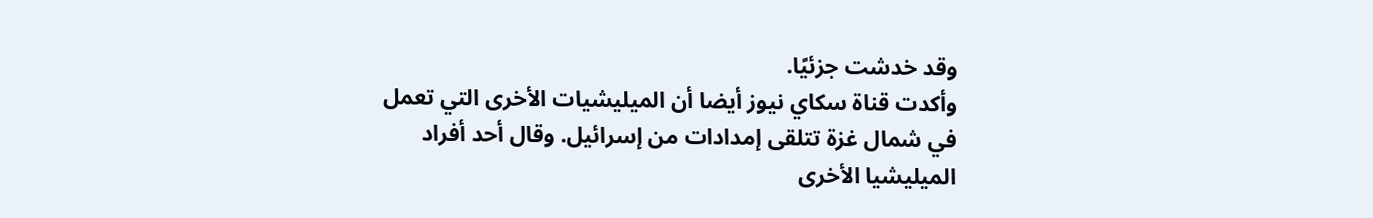وقد خدشت جزئيًا.
وأكدت قناة سكاي نيوز أيضا أن الميليشيات الأخرى التي تعمل في شمال غزة تتلقى إمدادات من إسرائيل. وقال أحد أفراد الميليشيا الأخرى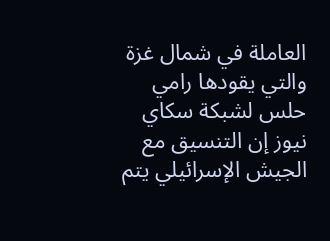العاملة في شمال غزة والتي يقودها رامي حلس لشبكة سكاي نيوز إن التنسيق مع الجيش الإسرائيلي يتم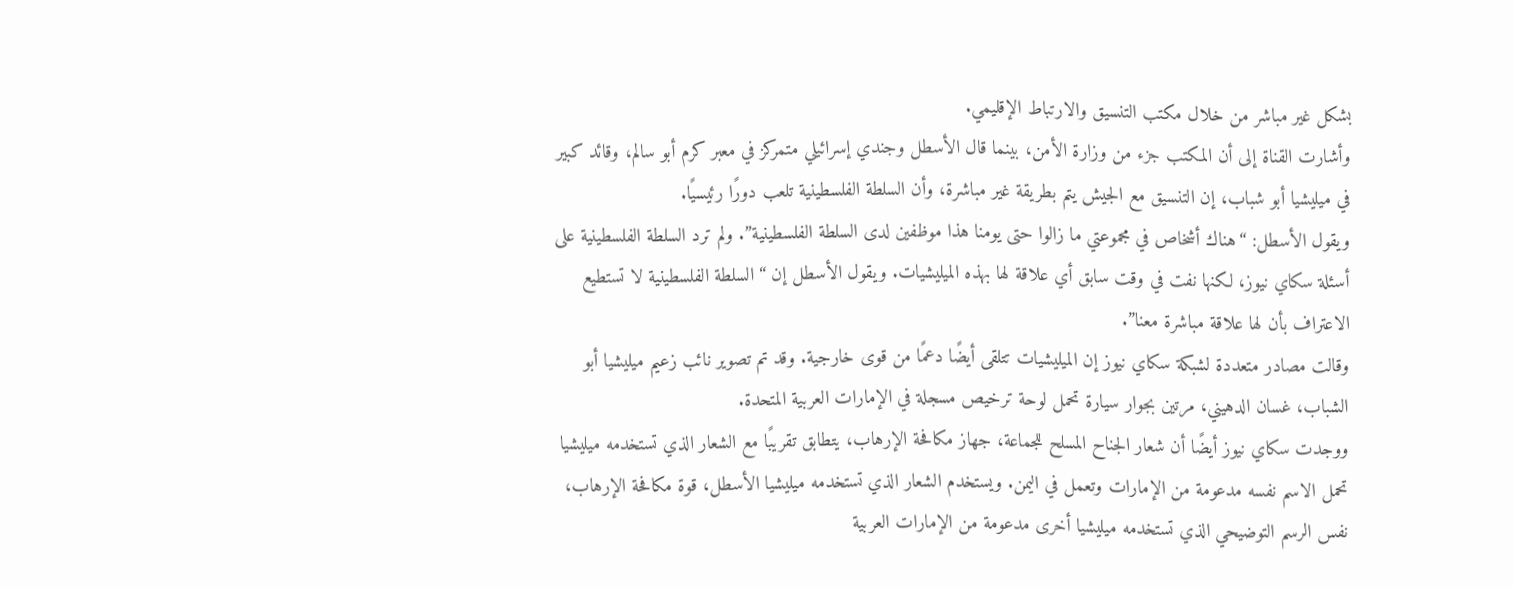بشكل غير مباشر من خلال مكتب التنسيق والارتباط الإقليمي.
وأشارت القناة إلى أن المكتب جزء من وزارة الأمن، بينما قال الأسطل وجندي إسرائيلي متمركز في معبر كرم أبو سالم، وقائد كبير في ميليشيا أبو شباب، إن التنسيق مع الجيش يتم بطريقة غير مباشرة، وأن السلطة الفلسطينية تلعب دورًا رئيسيًا.
ويقول الأسطل: “هناك أشخاص في مجموعتي ما زالوا حتى يومنا هذا موظفين لدى السلطة الفلسطينية”. ولم ترد السلطة الفلسطينية على أسئلة سكاي نيوز، لكنها نفت في وقت سابق أي علاقة لها بهذه الميليشيات. ويقول الأسطل إن “السلطة الفلسطينية لا تستطيع الاعتراف بأن لها علاقة مباشرة معنا”.
وقالت مصادر متعددة لشبكة سكاي نيوز إن الميليشيات تتلقى أيضًا دعمًا من قوى خارجية. وقد تم تصوير نائب زعيم ميليشيا أبو الشباب، غسان الدهيني، مرتين بجوار سيارة تحمل لوحة ترخيص مسجلة في الإمارات العربية المتحدة.
ووجدت سكاي نيوز أيضًا أن شعار الجناح المسلح للجماعة، جهاز مكافحة الإرهاب، يتطابق تقريبًا مع الشعار الذي تستخدمه ميليشيا تحمل الاسم نفسه مدعومة من الإمارات وتعمل في اليمن. ويستخدم الشعار الذي تستخدمه ميليشيا الأسطل، قوة مكافحة الإرهاب، نفس الرسم التوضيحي الذي تستخدمه ميليشيا أخرى مدعومة من الإمارات العربية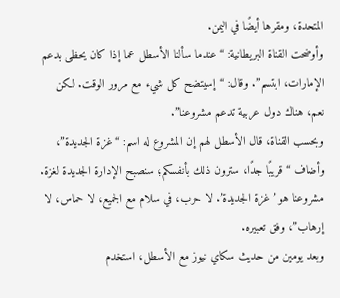المتحدة، ومقرها أيضًا في اليمن.
وأوضحت القناة البريطانية: “عندما سألنا الأسطل عما إذا كان يحظى بدعم الإمارات، ابتسم”. وقال: “إسيتضح كل شيء مع مرور الوقت. لكن نعم، هناك دول عربية تدعم مشروعنا”.
وبحسب القناة، قال الأسطل لهم إن المشروع له اسم: “غزة الجديدة”، وأضاف “قريبًا جدًا، سترون ذلك بأنفسكم؛ سنصبح الإدارة الجديدة لغزة. مشروعنا هو ’غزة الجديدة’. لا حرب، في سلام مع الجميع، لا حماس، لا إرهاب”، وفق تعبيره.
وبعد يومين من حديث سكاي نيوز مع الأسطل، استخدم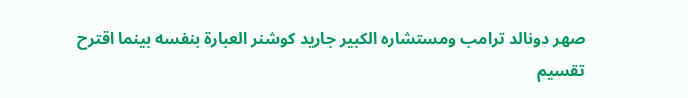صهر دونالد ترامب ومستشاره الكبير جاريد كوشنر العبارة بنفسه بينما اقترح تقسيم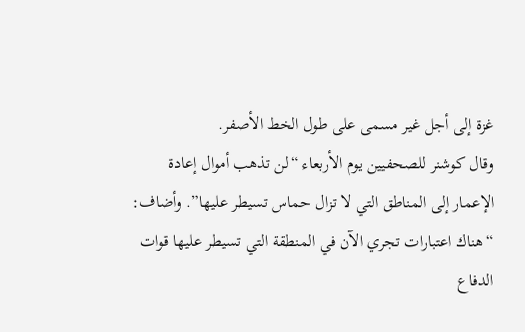غزة إلى أجل غير مسمى على طول الخط الأصفر.
وقال كوشنر للصحفيين يوم الأربعاء “لن تذهب أموال إعادة الإعمار إلى المناطق التي لا تزال حماس تسيطر عليها”. وأضاف: “هناك اعتبارات تجري الآن في المنطقة التي تسيطر عليها قوات الدفاع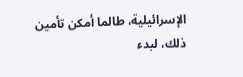الإسرائيلية، طالما أمكن تأمين ذلك، لبدء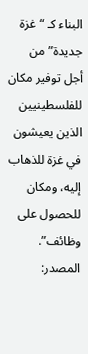البناء كـ “غزة جديدة” من أجل توفير مكان للفلسطينيين الذين يعيشون في غزة للذهاب إليه، ومكان للحصول على وظائف”.
المصدر: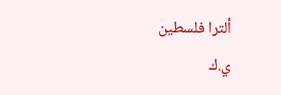ألترا فلسطين
ي.ك